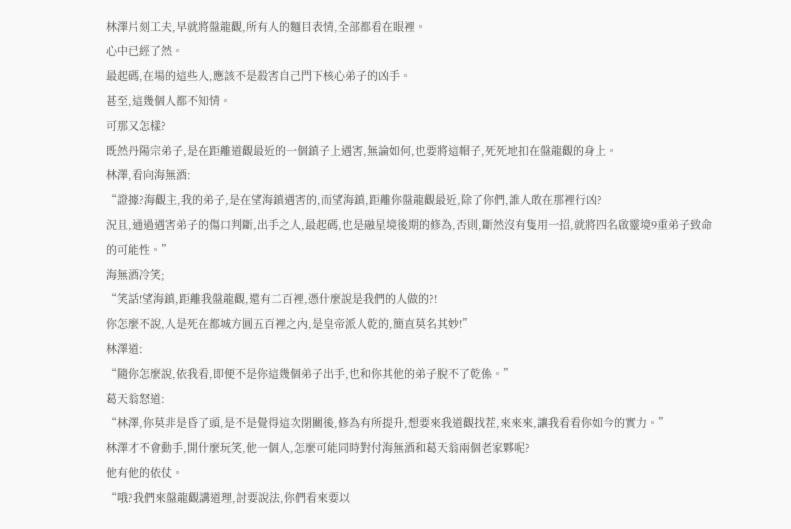林澤片刻工夫,早就將盤龍觀,所有人的麵目表情,全部都看在眼裡。
心中已經了然。
最起碼,在場的這些人,應該不是殺害自己門下核心弟子的凶手。
甚至,這幾個人都不知情。
可那又怎樣?
既然丹陽宗弟子,是在距離道觀最近的一個鎮子上遇害,無論如何,也要將這帽子,死死地扣在盤龍觀的身上。
林澤,看向海無酒:
“證據?海觀主,我的弟子,是在望海鎮遇害的,而望海鎮,距離你盤龍觀最近,除了你們,誰人敢在那裡行凶?
況且,通過遇害弟子的傷口判斷,出手之人,最起碼,也是融星境後期的修為,否則,斷然沒有隻用一招,就將四名啟靈境9重弟子致命的可能性。”
海無酒冷笑;
“笑話!望海鎮,距離我盤龍觀,還有二百裡,憑什麼說是我們的人做的?!
你怎麼不說,人是死在都城方圓五百裡之內,是皇帝派人乾的,簡直莫名其妙!”
林澤道:
“隨你怎麼說,依我看,即便不是你這幾個弟子出手,也和你其他的弟子脫不了乾係。”
葛天翁怒道:
“林澤,你莫非是昏了頭,是不是覺得這次閉關後,修為有所提升,想要來我道觀找茬,來來來,讓我看看你如今的實力。”
林澤才不會動手,開什麼玩笑,他一個人,怎麼可能同時對付海無酒和葛天翁兩個老家夥呢?
他有他的依仗。
“哦?我們來盤龍觀講道理,討要說法,你們看來要以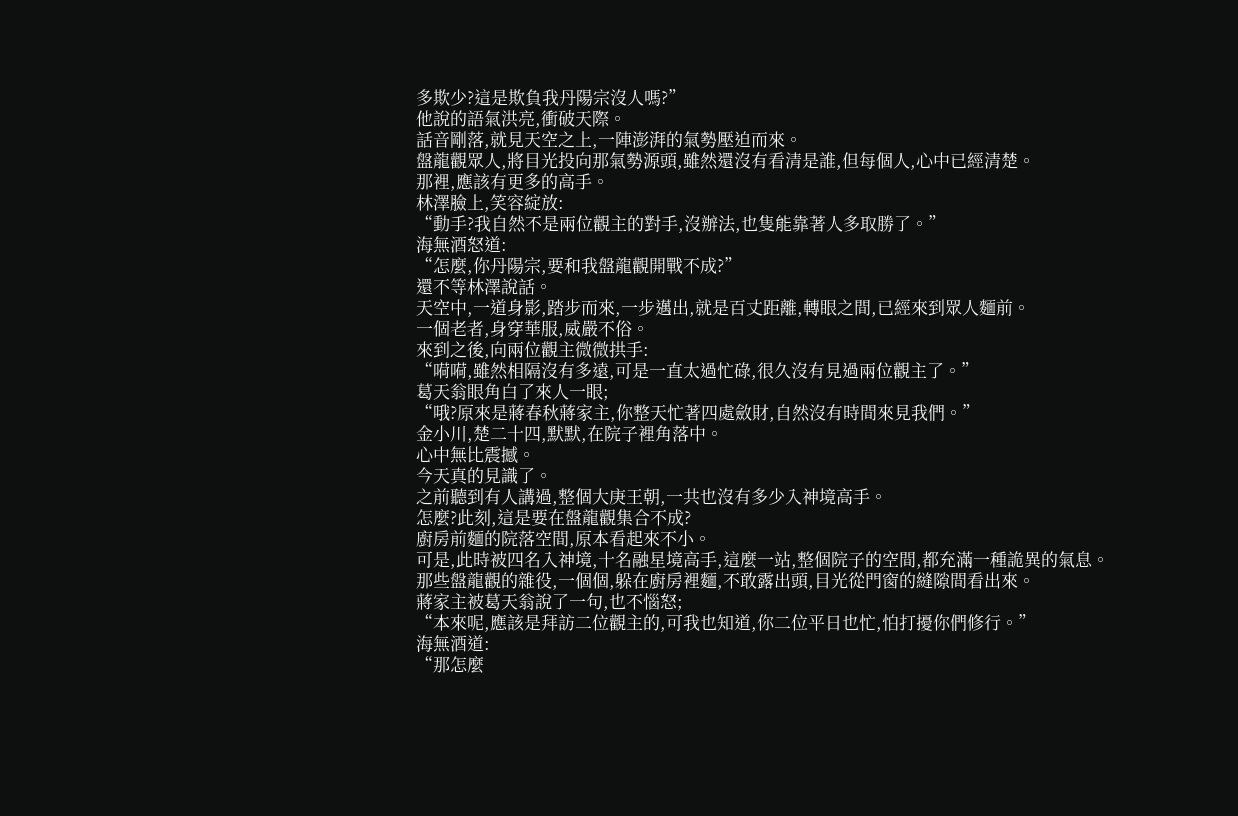多欺少?這是欺負我丹陽宗沒人嗎?”
他說的語氣洪亮,衝破天際。
話音剛落,就見天空之上,一陣澎湃的氣勢壓迫而來。
盤龍觀眾人,將目光投向那氣勢源頭,雖然還沒有看清是誰,但每個人,心中已經清楚。
那裡,應該有更多的高手。
林澤臉上,笑容綻放:
“動手?我自然不是兩位觀主的對手,沒辦法,也隻能靠著人多取勝了。”
海無酒怒道:
“怎麼,你丹陽宗,要和我盤龍觀開戰不成?”
還不等林澤說話。
天空中,一道身影,踏步而來,一步邁出,就是百丈距離,轉眼之間,已經來到眾人麵前。
一個老者,身穿華服,威嚴不俗。
來到之後,向兩位觀主微微拱手:
“嗬嗬,雖然相隔沒有多遠,可是一直太過忙碌,很久沒有見過兩位觀主了。”
葛天翁眼角白了來人一眼;
“哦?原來是蔣春秋蔣家主,你整天忙著四處斂財,自然沒有時間來見我們。”
金小川,楚二十四,默默,在院子裡角落中。
心中無比震撼。
今天真的見識了。
之前聽到有人講過,整個大庚王朝,一共也沒有多少入神境高手。
怎麼?此刻,這是要在盤龍觀集合不成?
廚房前麵的院落空間,原本看起來不小。
可是,此時被四名入神境,十名融星境高手,這麼一站,整個院子的空間,都充滿一種詭異的氣息。
那些盤龍觀的雜役,一個個,躲在廚房裡麵,不敢露出頭,目光從門窗的縫隙間看出來。
蔣家主被葛天翁說了一句,也不惱怒;
“本來呢,應該是拜訪二位觀主的,可我也知道,你二位平日也忙,怕打擾你們修行。”
海無酒道:
“那怎麼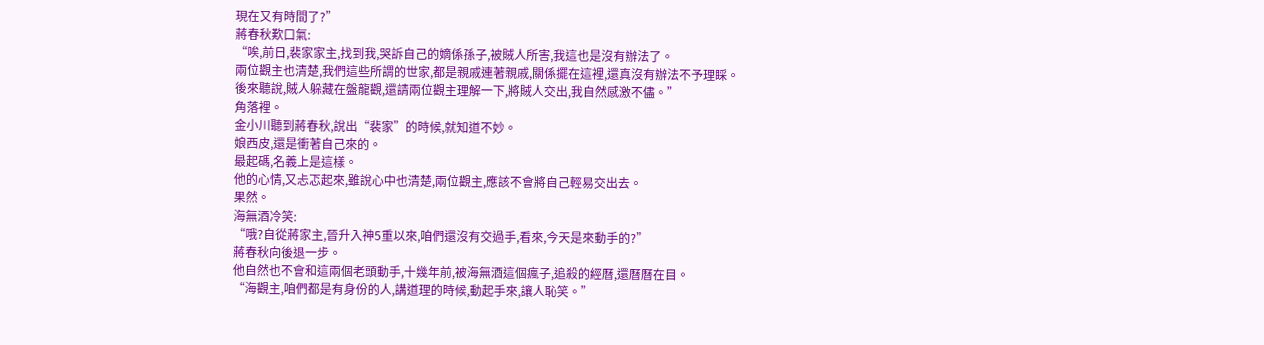現在又有時間了?”
蔣春秋歎口氣:
“唉,前日,裴家家主,找到我,哭訴自己的嫡係孫子,被賊人所害,我這也是沒有辦法了。
兩位觀主也清楚,我們這些所謂的世家,都是親戚連著親戚,關係擺在這裡,還真沒有辦法不予理睬。
後來聽說,賊人躲藏在盤龍觀,還請兩位觀主理解一下,將賊人交出,我自然感激不儘。”
角落裡。
金小川聽到蔣春秋,說出“裴家”的時候,就知道不妙。
娘西皮,還是衝著自己來的。
最起碼,名義上是這樣。
他的心情,又忐忑起來,雖說心中也清楚,兩位觀主,應該不會將自己輕易交出去。
果然。
海無酒冷笑:
“哦?自從蔣家主,晉升入神5重以來,咱們還沒有交過手,看來,今天是來動手的?”
蔣春秋向後退一步。
他自然也不會和這兩個老頭動手,十幾年前,被海無酒這個瘋子,追殺的經曆,還曆曆在目。
“海觀主,咱們都是有身份的人,講道理的時候,動起手來,讓人恥笑。”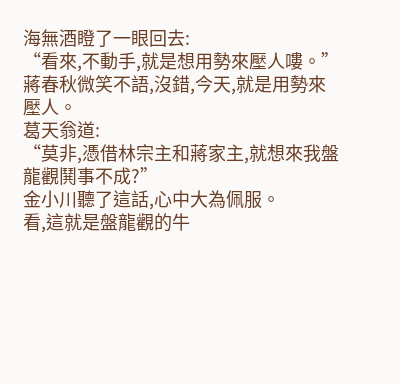海無酒瞪了一眼回去:
“看來,不動手,就是想用勢來壓人嘍。”
蔣春秋微笑不語,沒錯,今天,就是用勢來壓人。
葛天翁道:
“莫非,憑借林宗主和蔣家主,就想來我盤龍觀鬨事不成?”
金小川聽了這話,心中大為佩服。
看,這就是盤龍觀的牛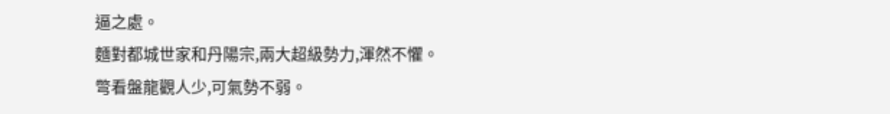逼之處。
麵對都城世家和丹陽宗,兩大超級勢力,渾然不懼。
彆看盤龍觀人少,可氣勢不弱。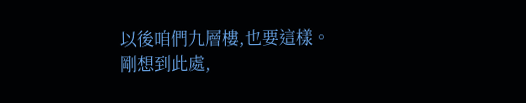以後咱們九層樓,也要這樣。
剛想到此處,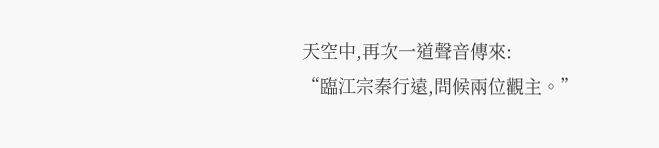天空中,再次一道聲音傳來:
“臨江宗秦行遠,問候兩位觀主。”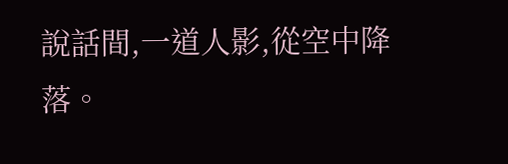說話間,一道人影,從空中降落。